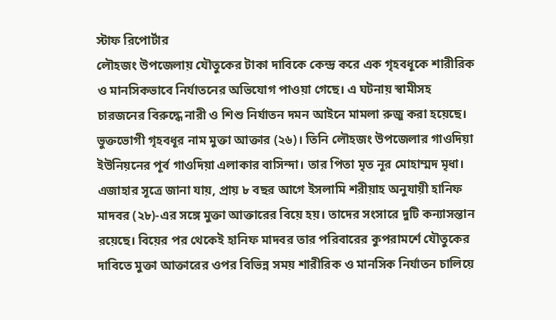স্টাফ রিপোর্টার
লৌহজং উপজেলায় যৌতুকের টাকা দাবিকে কেন্দ্র করে এক গৃহবধূকে শারীরিক ও মানসিকভাবে নির্যাতনের অভিযোগ পাওয়া গেছে। এ ঘটনায় স্বামীসহ চারজনের বিরুদ্ধে নারী ও শিশু নির্যাতন দমন আইনে মামলা রুজু করা হয়েছে।
ভুক্তভোগী গৃহবধূর নাম মুক্তা আক্তার (২৬)। তিনি লৌহজং উপজেলার গাওদিয়া ইউনিয়নের পূর্ব গাওদিয়া এলাকার বাসিন্দা। তার পিতা মৃত নূর মোহাম্মদ মৃধা।
এজাহার সূত্রে জানা যায়, প্রায় ৮ বছর আগে ইসলামি শরীয়াহ অনুযায়ী হানিফ মাদবর (২৮)-এর সঙ্গে মুক্তা আক্তারের বিয়ে হয়। তাদের সংসারে দুটি কন্যাসন্তান রয়েছে। বিয়ের পর থেকেই হানিফ মাদবর তার পরিবারের কুপরামর্শে যৌতুকের দাবিতে মুক্তা আক্তারের ওপর বিভিন্ন সময় শারীরিক ও মানসিক নির্যাতন চালিয়ে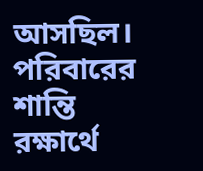আসছিল।
পরিবারের শান্তি রক্ষার্থে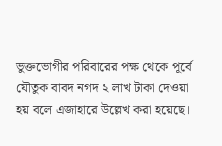ভুক্তভোগীর পরিবারের পক্ষ থেকে পূর্বে যৌতুক বাবদ নগদ ২ লাখ টাকা দেওয়া হয় বলে এজাহারে উল্লেখ করা হয়েছে।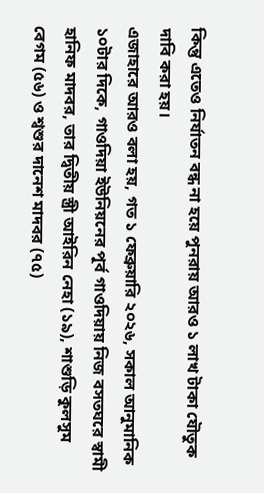কিন্তু এতেও নির্যাতন বন্ধ না হয়ে পুনরায় আরও ১ লাখ টাকা যৌতুক দাবি করা হয়।
এজাহারে আরও বলা হয়, গত ১ ফেব্রুয়ারি ২০২৬, সকাল আনুমানিক ১০টার দিকে, গাওদিয়া ইউনিয়নের পূর্ব গাওদিয়ায় নিজ বসতঘরে স্বামী হানিফ মাদবর, তার দ্বিতীয় স্ত্রী আইরিন নেহা (১৯), শাশুড়ি কুলসুম বেগম (৫৬) ও শ্বশুর দানেশ মাদবর (৭৫)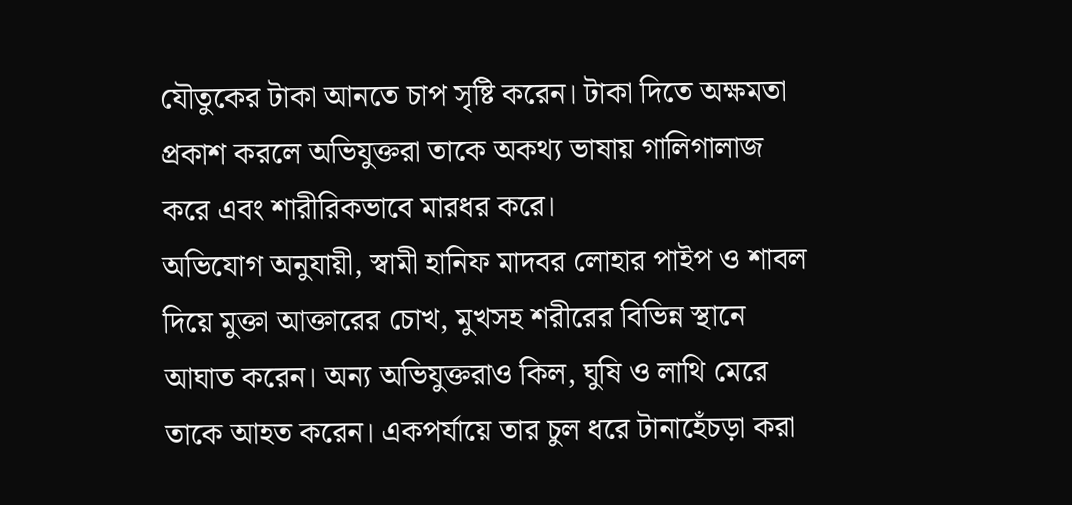যৌতুকের টাকা আনতে চাপ সৃষ্টি করেন। টাকা দিতে অক্ষমতা প্রকাশ করলে অভিযুক্তরা তাকে অকথ্য ভাষায় গালিগালাজ করে এবং শারীরিকভাবে মারধর করে।
অভিযোগ অনুযায়ী, স্বামী হানিফ মাদবর লোহার পাইপ ও শাবল দিয়ে মুক্তা আক্তারের চোখ, মুখসহ শরীরের বিভিন্ন স্থানে আঘাত করেন। অন্য অভিযুক্তরাও কিল, ঘুষি ও লাথি মেরে তাকে আহত করেন। একপর্যায়ে তার চুল ধরে টানাহেঁচড়া করা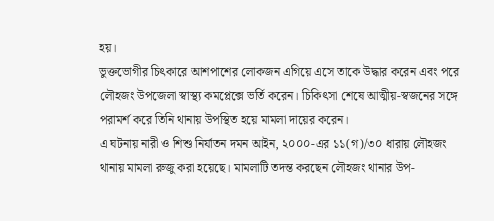হয়।
ভুক্তভোগীর চিৎকারে আশপাশের লোকজন এগিয়ে এসে তাকে উদ্ধার করেন এবং পরে লৌহজং উপজেলা স্বাস্থ্য কমপ্লেক্সে ভর্তি করেন। চিকিৎসা শেষে আত্মীয়-স্বজনের সঙ্গে পরামর্শ করে তিনি থানায় উপস্থিত হয়ে মামলা দায়ের করেন।
এ ঘটনায় নারী ও শিশু নির্যাতন দমন আইন, ২০০০-এর ১১(গ)/৩০ ধারায় লৌহজং থানায় মামলা রুজু করা হয়েছে। মামলাটি তদন্ত করছেন লৌহজং থানার উপ-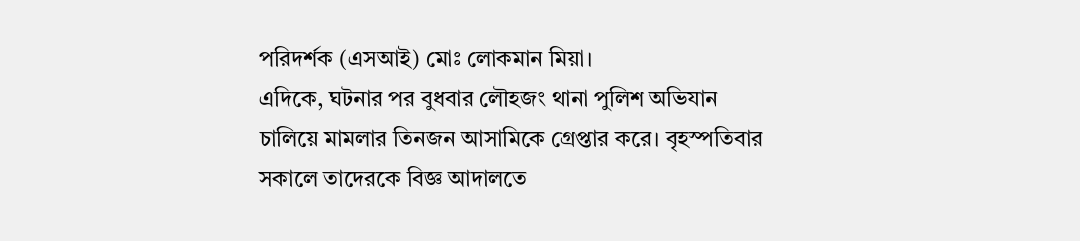পরিদর্শক (এসআই) মোঃ লোকমান মিয়া।
এদিকে, ঘটনার পর বুধবার লৌহজং থানা পুলিশ অভিযান চালিয়ে মামলার তিনজন আসামিকে গ্রেপ্তার করে। বৃহস্পতিবার সকালে তাদেরকে বিজ্ঞ আদালতে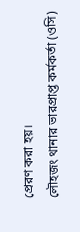প্রেরণ করা হয়।
লৌহজং থানার ভারপ্রাপ্ত কর্মকর্তা (ওসি)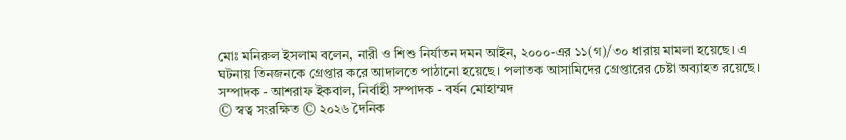মোঃ মনিরুল ইসলাম বলেন, নারী ও শিশু নির্যাতন দমন আইন, ২০০০-এর ১১(গ)/৩০ ধারায় মামলা হয়েছে। এ ঘটনায় তিনজনকে গ্রেপ্তার করে আদালতে পাঠানো হয়েছে। পলাতক আসামিদের গ্রেপ্তারের চেষ্টা অব্যাহত রয়েছে।
সম্পাদক - আশরাফ ইকবাল, নির্বাহী সম্পাদক - বর্ষন মোহাম্মদ
© স্বত্ব সংরক্ষিত © ২০২৬ দৈনিক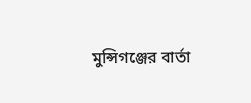মুন্সিগঞ্জের বার্তা